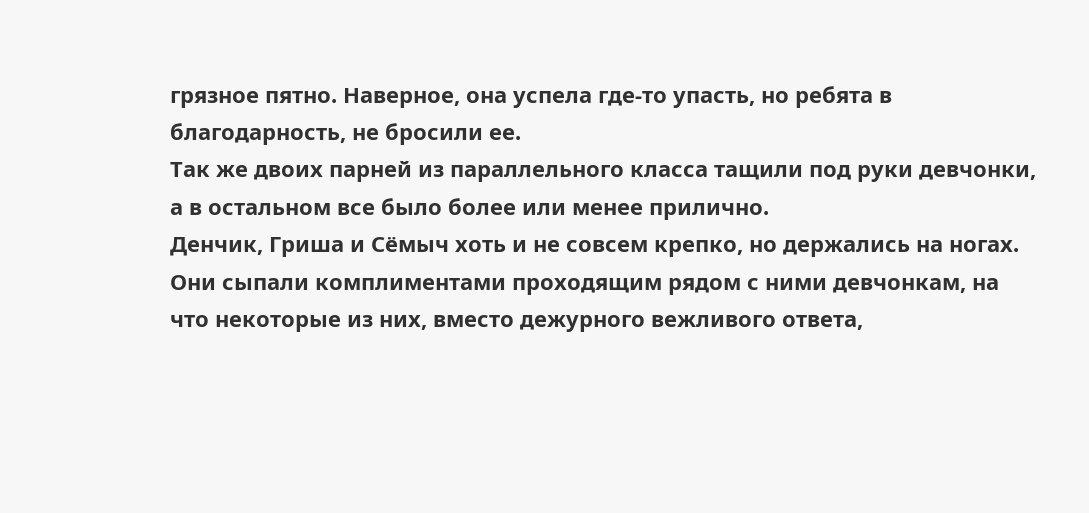грязное пятно. Наверное, она успела где-то упасть, но ребята в благодарность, не бросили ее.
Так же двоих парней из параллельного класса тащили под руки девчонки, а в остальном все было более или менее прилично.
Денчик, Гриша и Сёмыч хоть и не совсем крепко, но держались на ногах. Они сыпали комплиментами проходящим рядом с ними девчонкам, на что некоторые из них, вместо дежурного вежливого ответа,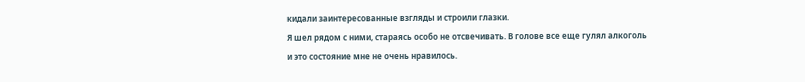кидали заинтересованные взгляды и строили глазки.
Я шел рядом с ними, стараясь особо не отсвечивать. В голове все еще гулял алкоголь и это состояние мне не очень нравилось.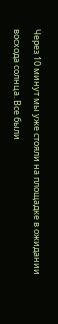Через 10 минут мы уже стояли на площадке в ожидании восхода солнца. Все были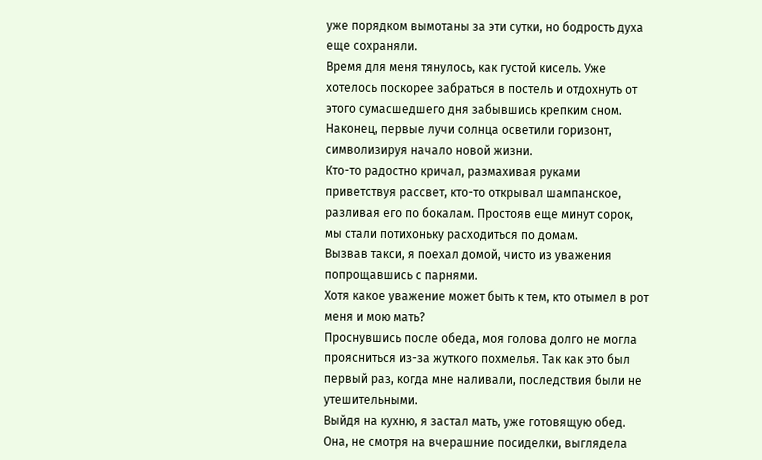уже порядком вымотаны за эти сутки, но бодрость духа еще сохраняли.
Время для меня тянулось, как густой кисель. Уже хотелось поскорее забраться в постель и отдохнуть от этого сумасшедшего дня забывшись крепким сном.
Наконец, первые лучи солнца осветили горизонт, символизируя начало новой жизни.
Кто-то радостно кричал, размахивая руками приветствуя рассвет, кто-то открывал шампанское, разливая его по бокалам. Простояв еще минут сорок, мы стали потихоньку расходиться по домам.
Вызвав такси, я поехал домой, чисто из уважения попрощавшись с парнями.
Хотя какое уважение может быть к тем, кто отымел в рот меня и мою мать?
Проснувшись после обеда, моя голова долго не могла проясниться из-за жуткого похмелья. Так как это был первый раз, когда мне наливали, последствия были не утешительными.
Выйдя на кухню, я застал мать, уже готовящую обед. Она, не смотря на вчерашние посиделки, выглядела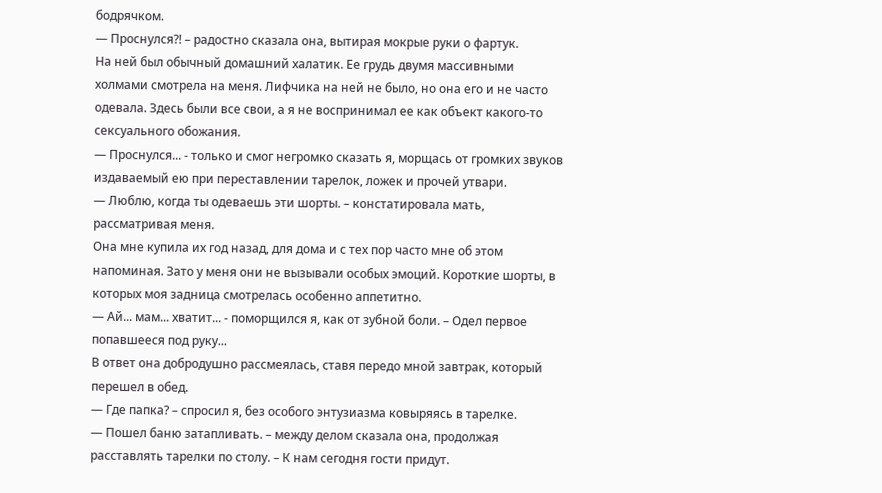бодрячком.
— Проснулся?! – радостно сказала она, вытирая мокрые руки о фартук.
На ней был обычный домашний халатик. Ее грудь двумя массивными холмами смотрела на меня. Лифчика на ней не было, но она его и не часто одевала. Здесь были все свои, а я не воспринимал ее как объект какого-то сексуального обожания.
— Проснулся... - только и смог негромко сказать я, морщась от громких звуков издаваемый ею при переставлении тарелок, ложек и прочей утвари.
— Люблю, когда ты одеваешь эти шорты. – констатировала мать, рассматривая меня.
Она мне купила их год назад, для дома и с тех пор часто мне об этом напоминая. Зато у меня они не вызывали особых эмоций. Короткие шорты, в которых моя задница смотрелась особенно аппетитно.
— Ай... мам... хватит... - поморщился я, как от зубной боли. – Одел первое попавшееся под руку...
В ответ она добродушно рассмеялась, ставя передо мной завтрак, который перешел в обед.
— Где папка? – спросил я, без особого энтузиазма ковыряясь в тарелке.
— Пошел баню затапливать. – между делом сказала она, продолжая расставлять тарелки по столу. – К нам сегодня гости придут.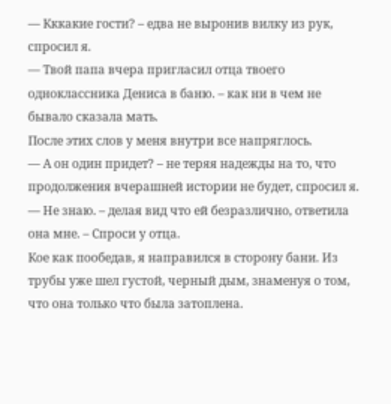— Кккакие гости? – едва не выронив вилку из рук, спросил я.
— Твой папа вчера пригласил отца твоего одноклассника Дениса в баню. – как ни в чем не бывало сказала мать.
После этих слов у меня внутри все напряглось.
— А он один придет? – не теряя надежды на то, что продолжения вчерашней истории не будет, спросил я.
— Не знаю. – делая вид что ей безразлично, ответила она мне. – Спроси у отца.
Кое как пообедав, я направился в сторону бани. Из трубы уже шел густой, черный дым, знаменуя о том, что она только что была затоплена.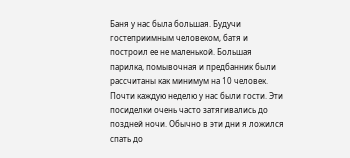Баня у нас была большая. Будучи гостеприимным человеком, батя и построил ее не маленькой. Большая парилка, помывочная и предбанник были рассчитаны как минимум на 10 человек. Почти каждую неделю у нас были гости. Эти посиделки очень часто затягивались до поздней ночи. Обычно в эти дни я ложился спать до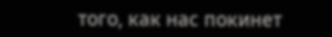того, как нас покинет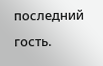последний гость.